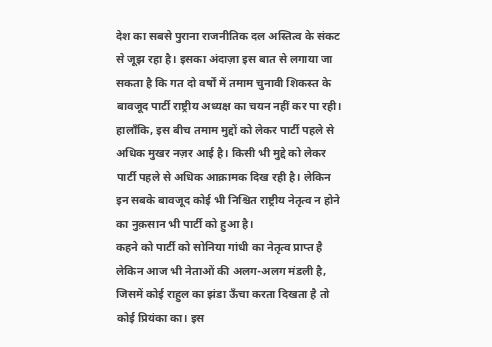देश का सबसे पुराना राजनीतिक दल अस्तित्व के संकट से जूझ रहा है। इसका अंदाज़ा इस बात से लगाया जा सकता है कि गत दो वर्षों में तमाम चुनावी शिकस्त के बावजूद पार्टी राष्ट्रीय अध्यक्ष का चयन नहीं कर पा रही। हालाँकि, इस बीच तमाम मुद्दों को लेकर पार्टी पहले से अधिक मुखर नज़र आई है। किसी भी मुद्दे को लेकर पार्टी पहले से अधिक आक्रामक दिख रही है। लेकिन इन सबके बावजूद कोई भी निश्चित राष्ट्रीय नेतृत्व न होने का नुक़सान भी पार्टी को हुआ है।
कहने को पार्टी को सोनिया गांधी का नेतृत्व प्राप्त है लेकिन आज भी नेताओं की अलग-अलग मंडली है, जिसमें कोई राहुल का झंडा ऊँचा करता दिखता है तो कोई प्रियंका का। इस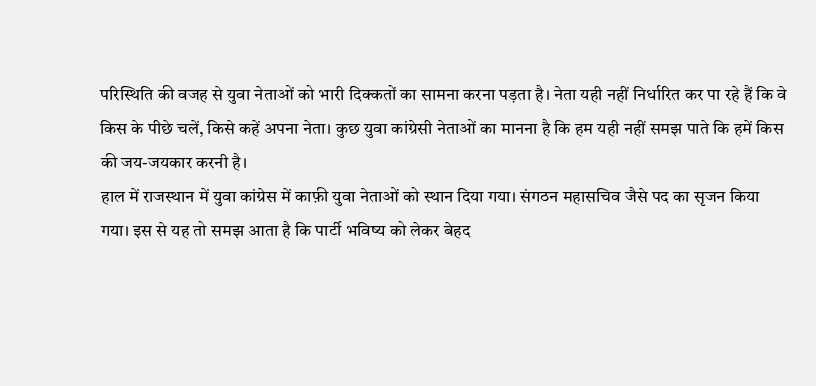परिस्थिति की वजह से युवा नेताओं को भारी दिक्कतों का सामना करना पड़ता है। नेता यही नहीं निर्धारित कर पा रहे हैं कि वे किस के पीछे चलें, किसे कहें अपना नेता। कुछ युवा कांग्रेसी नेताओं का मानना है कि हम यही नहीं समझ पाते कि हमें किस की जय-जयकार करनी है।
हाल में राजस्थान में युवा कांग्रेस में काफ़ी युवा नेताओं को स्थान दिया गया। संगठन महासचिव जैसे पद का सृजन किया गया। इस से यह तो समझ आता है कि पार्टी भविष्य को लेकर बेहद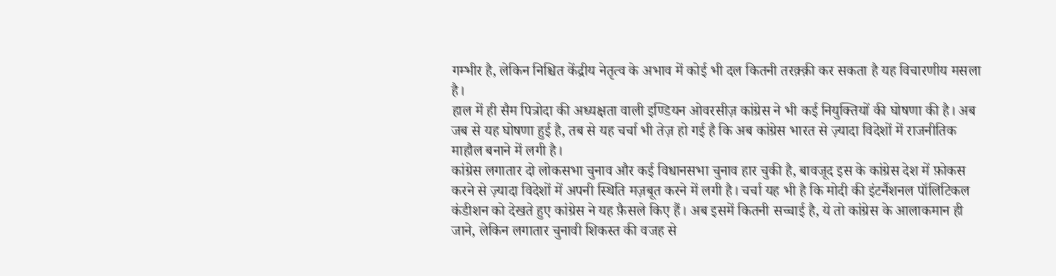गम्भीर है, लेकिन निश्चित केंद्रीय नेतृत्व के अभाव में कोई भी दल कितनी तरक़्क़ी कर सकता है यह विचारणीय मसला है।
हाल में ही सैम पित्रोदा की अध्यक्षता वाली इण्डियन ओवरसीज़ कांग्रेस ने भी कई नियुक्तियों की घोषणा की है। अब जब से यह घोषणा हुई है, तब से यह चर्चा भी तेज़ हो गई है कि अब कांग्रेस भारत से ज़्यादा विदेशों में राजनीतिक माहौल बनाने में लगी है।
कांग्रेस लगातार दो लोकसभा चुनाव और कई विधानसभा चुनाव हार चुकी है, बावजूद इस के कांग्रेस देश में फ़ोकस करने से ज़्यादा विदेशों में अपनी स्थिति मज़बूत करने में लगी है। चर्चा यह भी है कि मोदी की इंटर्नैशनल पॉलिटिकल कंडीशन को देखते हुए कांग्रेस ने यह फ़ैसले किए हैं। अब इसमें कितनी सच्चाई है, ये तो कांग्रेस के आलाकमान ही जाने, लेकिन लगातार चुनावी शिकस्त की वजह से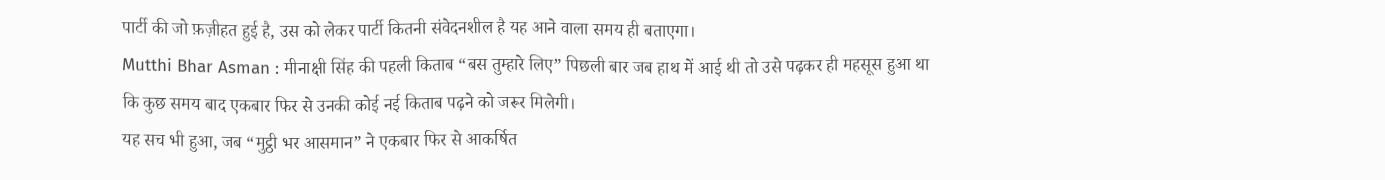पार्टी की जो फ़ज़ीहत हुई है, उस को लेकर पार्टी कितनी संवेदनशील है यह आने वाला समय ही बताएगा।
Mutthi Bhar Asman : मीनाक्षी सिंह की पहली किताब “बस तुम्हारे लिए” पिछली बार जब हाथ में आई थी तो उसे पढ़कर ही महसूस हुआ था कि कुछ समय बाद एकबार फिर से उनकी कोई नई किताब पढ़ने को जरूर मिलेगी।
यह सच भी हुआ, जब “मुट्ठी भर आसमान” ने एकबार फिर से आकर्षित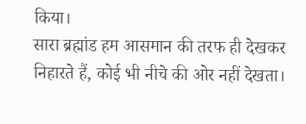किया।
सारा ब्रह्मांड हम आसमान की तरफ ही देखकर निहारते हैं, कोई भी नीचे की ओर नहीं देखता।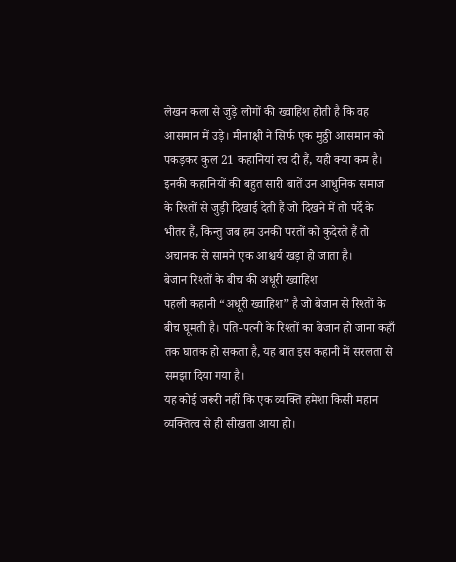लेखन कला से जुड़े लोगों की ख्वाहिश होती है कि वह आसमान में उड़े। मीनाक्षी ने सिर्फ एक मुठ्ठी आसमान को पकड़कर कुल 21 कहानियां रच दी हैं, यही क्या कम है।
इनकी कहानियों की बहुत सारी बातें उन आधुनिक समाज के रिश्तों से जुड़ी दिखाई देती हैं जो दिखने में तो पर्दे के भीतर हैं, किन्तु जब हम उनकी परतों को कुदेरते हैं तो अचानक से सामने एक आश्चर्य खड़ा हो जाता है।
बेजान रिश्तों के बीच की अधूरी ख्वाहिश
पहली कहानी “अधूरी ख्वाहिश” है जो बेजान से रिश्तों के बीच घूमती है। पति-पत्नी के रिश्तों का बेजान हो जाना कहाँ तक घातक हो सकता है, यह बात इस कहानी में सरलता से समझा दिया गया है।
यह कोई जरूरी नहीं कि एक व्यक्ति हमेशा किसी महान व्यक्तित्व से ही सीखता आया हो।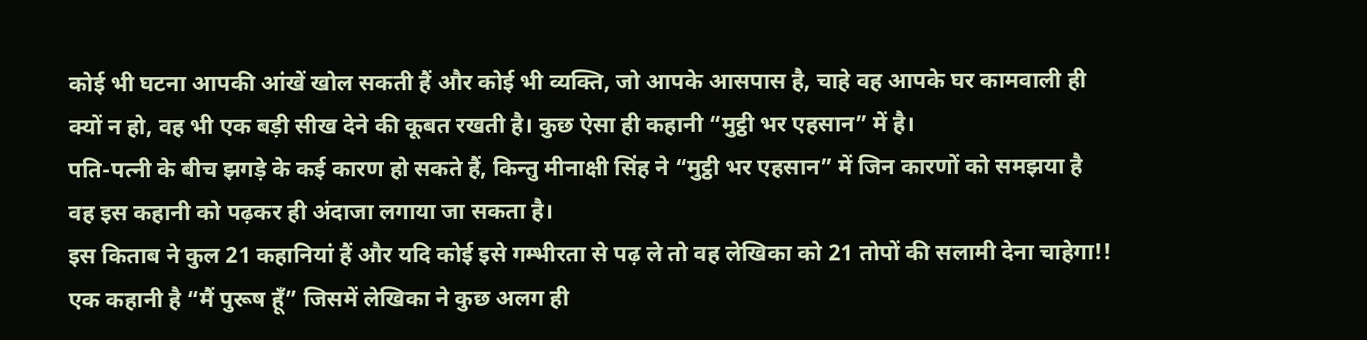कोई भी घटना आपकी आंखें खोल सकती हैं और कोई भी व्यक्ति, जो आपके आसपास है, चाहे वह आपके घर कामवाली ही क्यों न हो, वह भी एक बड़ी सीख देने की कूबत रखती है। कुछ ऐसा ही कहानी “मुट्ठी भर एहसान” में है।
पति-पत्नी के बीच झगड़े के कई कारण हो सकते हैं, किन्तु मीनाक्षी सिंह ने “मुट्ठी भर एहसान” में जिन कारणों को समझया है वह इस कहानी को पढ़कर ही अंदाजा लगाया जा सकता है।
इस किताब ने कुल 21 कहानियां हैं और यदि कोई इसे गम्भीरता से पढ़ ले तो वह लेखिका को 21 तोपों की सलामी देना चाहेगा!!
एक कहानी है “मैं पुरूष हूँ” जिसमें लेखिका ने कुछ अलग ही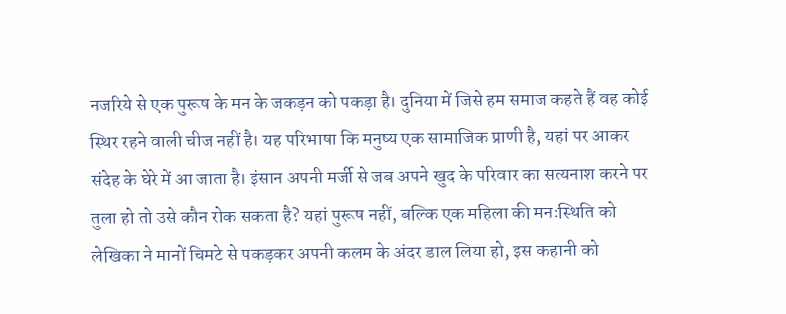नजरिये से एक पुरूष के मन के जकड़न को पकड़ा है। दुनिया में जिसे हम समाज कहते हैं वह कोई स्थिर रहने वाली चीज नहीं है। यह परिभाषा कि मनुष्य एक सामाजिक प्राणी है, यहां पर आकर संदेह के घेरे में आ जाता है। इंसान अपनी मर्जी से जब अपने खुद के परिवार का सत्यनाश करने पर तुला हो तो उसे कौन रोक सकता है? यहां पुरूष नहीं, बल्कि एक महिला की मनःस्थिति को लेखिका ने मानों चिमटे से पकड़कर अपनी कलम के अंदर डाल लिया हो, इस कहानी को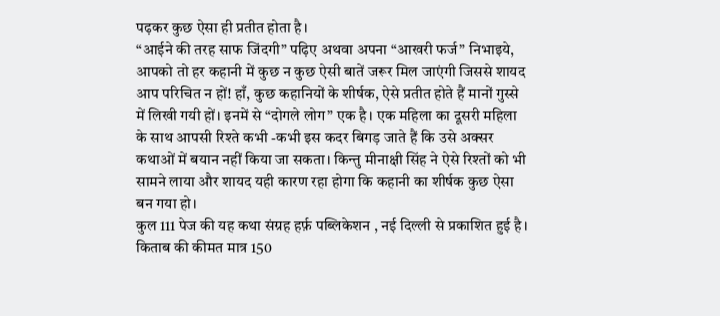पढ़कर कुछ ऐसा ही प्रतीत होता है।
“आईने की तरह साफ जिंदगी” पढ़िए अथवा अपना “आखरी फर्ज” निभाइये, आपको तो हर कहानी में कुछ न कुछ ऐसी बातें जरूर मिल जाएंगी जिससे शायद आप परिचित न हों! हाँ, कुछ कहानियों के शीर्षक, ऐसे प्रतीत होते हैं मानों गुस्से में लिखी गयी हों। इनमें से “दोगले लोग” एक है। एक महिला का दूसरी महिला के साथ आपसी रिश्ते कभी -कभी इस कदर बिगड़ जाते हैं कि उसे अक्सर कथाओं में बयान नहीं किया जा सकता। किन्तु मीनाक्षी सिंह ने ऐसे रिश्तों को भी सामने लाया और शायद यही कारण रहा होगा कि कहानी का शीर्षक कुछ ऐसा बन गया हो।
कुल 111 पेज की यह कथा संग्रह हर्फ़ पब्लिकेशन , नई दिल्ली से प्रकाशित हुई है। किताब की कीमत मात्र 150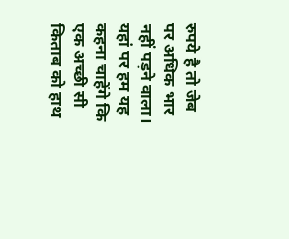रुपये है तो जेब पर अधिक भार नहीं पड़ने वाला।
यहां पर हम यह कहना चाहेंगे कि एक अच्छी सी किताब को हाथ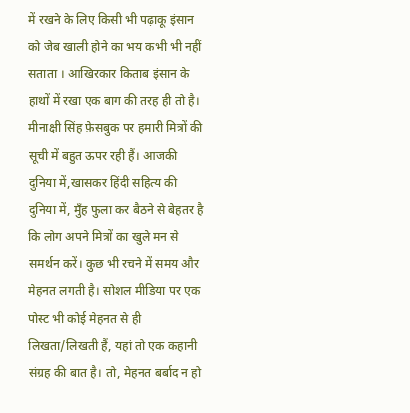में रखने के लिए किसी भी पढ़ाकू इंसान को जेब खाली होने का भय कभी भी नहीं सताता । आखिरकार किताब इंसान के हाथों में रखा एक बाग की तरह ही तो है।
मीनाक्षी सिंह फ़ेसबुक पर हमारी मित्रों की सूची में बहुत ऊपर रही हैं। आजकी दुनिया में,खासकर हिंदी सहित्य की दुनिया में, मुँह फुला कर बैठने से बेहतर है कि लोग अपने मित्रों का खुले मन से समर्थन करें। कुछ भी रचने में समय और मेहनत लगती है। सोशल मीडिया पर एक पोस्ट भी कोई मेहनत से ही लिखता/लिखती हैं, यहां तो एक कहानी संग्रह की बात है। तो, मेहनत बर्बाद न हो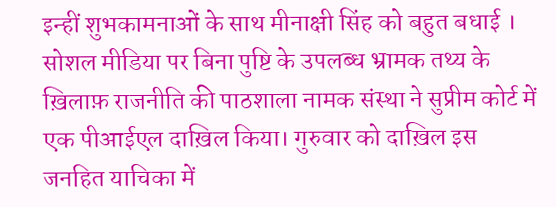इन्हीं शुभकामनाओं के साथ मीनाक्षी सिंह को बहुत बधाई ।
सोशल मीडिया पर बिना पुष्टि के उपलब्ध भ्रामक तथ्य के ख़िलाफ़ राजनीति की पाठशाला नामक संस्था ने सुप्रीम कोर्ट में एक पीआईएल दाख़िल किया। गुरुवार को दाख़िल इस जनहित याचिका में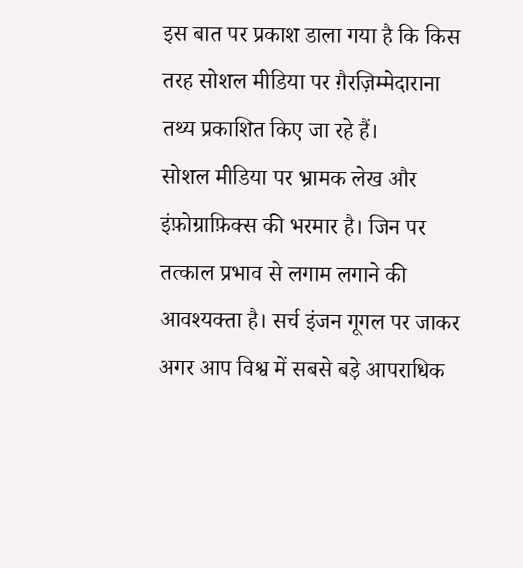इस बात पर प्रकाश डाला गया है कि किस तरह सोशल मीडिया पर ग़ैरज़िम्मेदाराना तथ्य प्रकाशित किए जा रहे हैं।
सोशल मीडिया पर भ्रामक लेख और इंफ़ोग्राफ़िक्स की भरमार है। जिन पर तत्काल प्रभाव से लगाम लगाने की आवश्यक्ता है। सर्च इंजन गूगल पर जाकर अगर आप विश्व में सबसे बड़े आपराधिक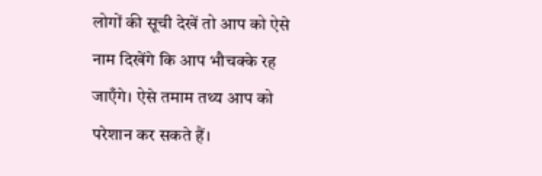लोगों की सूची देखें तो आप को ऐसे नाम दिखेंगे कि आप भौचक्के रह जाएँगे। ऐसे तमाम तथ्य आप को परेशान कर सकते हैं।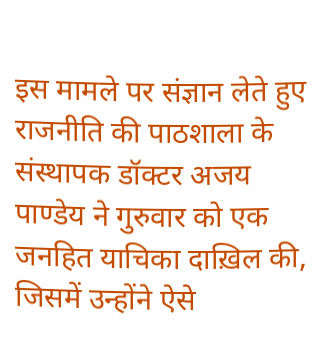इस मामले पर संज्ञान लेते हुए राजनीति की पाठशाला के संस्थापक डॉक्टर अजय पाण्डेय ने गुरुवार को एक जनहित याचिका दाख़िल की, जिसमें उन्होंने ऐसे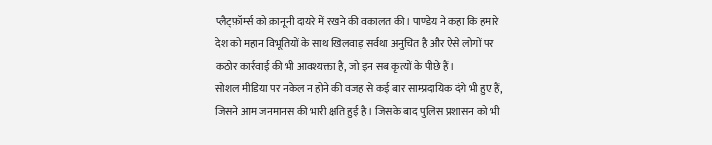प्लैट्फ़ॉर्म्स को क़ानूनी दायरे में रखने की वकालत की। पाण्डेय ने कहा कि हमारे देश को महान विभूतियों के साथ खिलवाड़ सर्वथा अनुचित है और ऐसे लोगों पर कठोर कार्रवाई की भी आवश्यक्ता है, जो इन सब कृत्यों के पीछे हैं।
सोशल मीडिया पर नकेल न होने की वजह से कई बार साम्प्रदायिक दंगे भी हुए हैं, जिसने आम जनमानस की भारी क्षति हुई है। जिसके बाद पुलिस प्रशासन को भी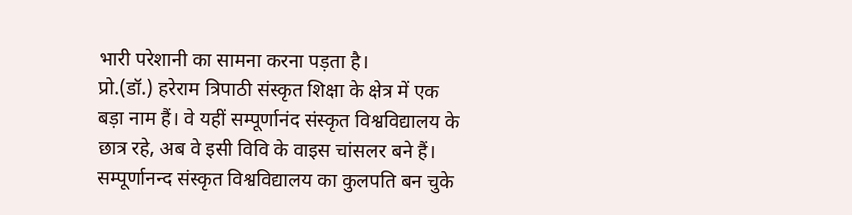भारी परेशानी का सामना करना पड़ता है।
प्रो.(डॉ.) हरेराम त्रिपाठी संस्कृत शिक्षा के क्षेत्र में एक बड़ा नाम हैं। वे यहीं सम्पूर्णानंद संस्कृत विश्वविद्यालय के छात्र रहे, अब वे इसी विवि के वाइस चांसलर बने हैं।
सम्पूर्णानन्द संस्कृत विश्वविद्यालय का कुलपति बन चुके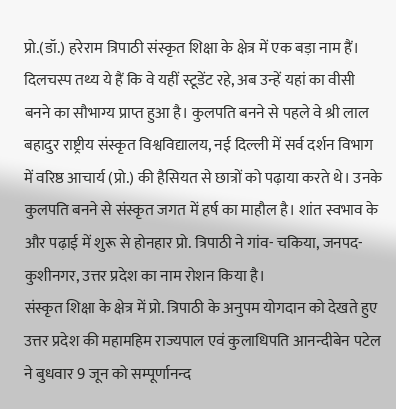प्रो.(डॉ.) हरेराम त्रिपाठी संस्कृत शिक्षा के क्षेत्र में एक बड़ा नाम हैं। दिलचस्प तथ्य ये हैं कि वे यहीं स्टूडेंट रहे, अब उन्हें यहां का वीसी बनने का सौभाग्य प्राप्त हुआ है। कुलपति बनने से पहले वे श्री लाल बहादुर राष्ट्रीय संस्कृत विश्वविद्यालय, नई दिल्ली में सर्व दर्शन विभाग में वरिष्ठ आचार्य (प्रो.) की हैसियत से छात्रों को पढ़ाया करते थे। उनके कुलपति बनने से संस्कृत जगत में हर्ष का माहौल है। शांत स्वभाव के और पढ़ाई में शुरू से होनहार प्रो. त्रिपाठी ने गांव- चकिया, जनपद- कुशीनगर, उत्तर प्रदेश का नाम रोशन किया है।
संस्कृत शिक्षा के क्षेत्र में प्रो. त्रिपाठी के अनुपम योगदान को देखते हुए उत्तर प्रदेश की महामहिम राज्यपाल एवं कुलाधिपति आनन्दीबेन पटेल ने बुधवार 9 जून को सम्पूर्णानन्द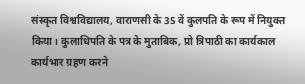संस्कृत विश्वविद्यालय, वाराणसी के 35 वें कुलपति के रूप में नियुक्त किया। कुलाधिपति के पत्र के मुताबिक, प्रो त्रिपाठी का कार्यकाल कार्यभार ग्रहण करने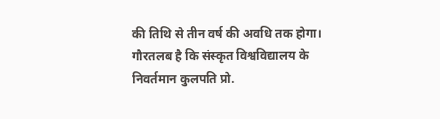की तिथि से तीन वर्ष की अवधि तक होगा। गौरतलब है कि संस्कृत विश्वविद्यालय के निवर्तमान कुलपति प्रो.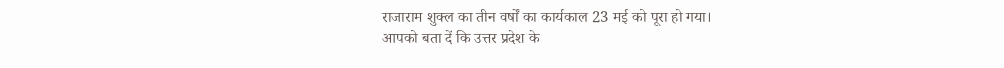राजाराम शुक्ल का तीन वर्षों का कार्यकाल 23 मई को पूरा हो गया।
आपको बता दें कि उत्तर प्रदेश के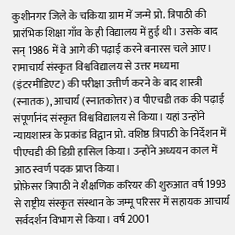कुशीनगर जिले के चकिया ग्राम में जन्मे प्रो. त्रिपाठी की प्रारंभिक शिक्षा गाँव के ही विद्यालय में हुई थी। उसके बाद सन् 1986 में वे आगे की पढ़ाई करने बनारस चले आए। रामाचार्य संस्कृत विश्वविद्यालय से उत्तर मध्यमा (इंटरमीडिएट) की परीक्षा उत्तीर्ण करने के बाद शास्त्री (स्नातक), आचार्य (स्नातकोत्तर) व पीएचडी तक की पढ़ाई संपूर्णानंद संस्कृत विश्वविद्यालय से किया। यहां उन्होंने न्यायशास्त्र के प्रकांड विद्वान प्रो. वशिष्ठ त्रिपाठी के निर्देशन में पीएचडी की डिग्री हासिल किया। उन्होंने अध्ययन काल में आठ स्वर्ण पदक प्राप्त किया।
प्रोफ़ेसर त्रिपाठी ने शैक्षणिक करियर की शुरुआत वर्ष 1993 से राष्ट्रीय संस्कृत संस्थान के जम्मू परिसर में सहायक आचार्य सर्वदर्शन विभाग से किया। वर्ष 2001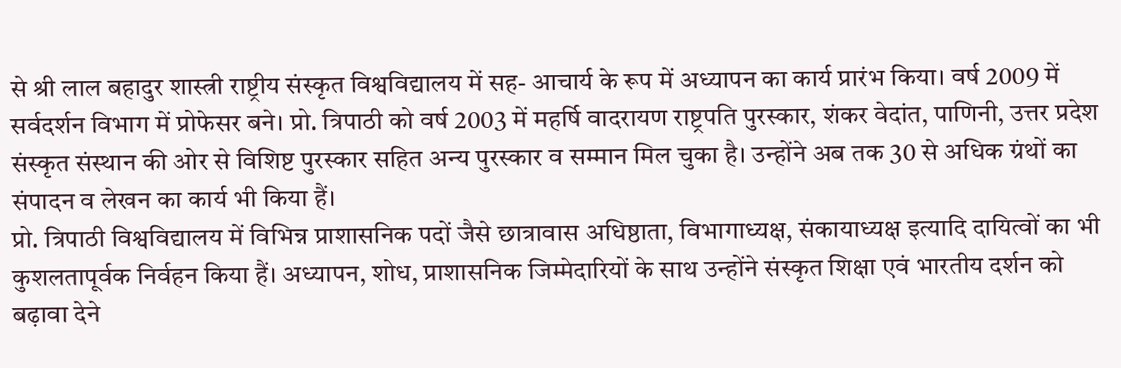से श्री लाल बहादुर शास्त्री राष्ट्रीय संस्कृत विश्वविद्यालय में सह- आचार्य के रूप में अध्यापन का कार्य प्रारंभ किया। वर्ष 2009 में सर्वदर्शन विभाग में प्रोफेसर बने। प्रो. त्रिपाठी को वर्ष 2003 में महर्षि वादरायण राष्ट्रपति पुरस्कार, शंकर वेदांत, पाणिनी, उत्तर प्रदेश संस्कृत संस्थान की ओर से विशिष्ट पुरस्कार सहित अन्य पुरस्कार व सम्मान मिल चुका है। उन्होंने अब तक 30 से अधिक ग्रंथों का संपादन व लेखन का कार्य भी किया हैं।
प्रो. त्रिपाठी विश्वविद्यालय में विभिन्न प्राशासनिक पदों जैसे छात्रावास अधिष्ठाता, विभागाध्यक्ष, संकायाध्यक्ष इत्यादि दायित्वों का भी कुशलतापूर्वक निर्वहन किया हैं। अध्यापन, शोध, प्राशासनिक जिम्मेदारियों के साथ उन्होंने संस्कृत शिक्षा एवं भारतीय दर्शन को बढ़ावा देने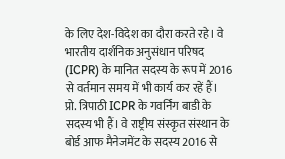के लिए देश-विदेश का दौरा करते रहे। वे भारतीय दार्शनिक अनुसंधान परिषद (ICPR) के मानित सदस्य के रूप में 2016 से वर्तमान समय में भी कार्य कर रहें हैं।
प्रो. त्रिपाठी ICPR के गवर्निंग बाडी के सदस्य भी हैं। वे राष्ट्रीय संस्कृत संस्थान के बोर्ड आफ मैनेजमेंट के सदस्य 2016 से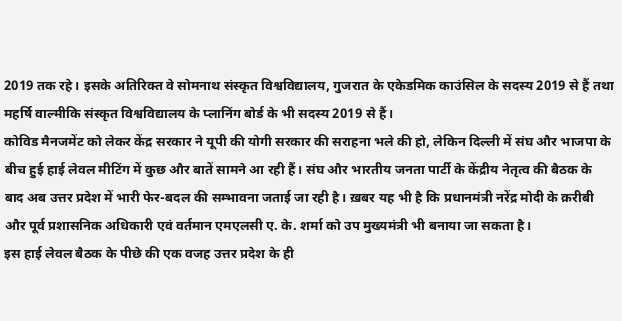2019 तक रहे। इसके अतिरिक्त वे सोमनाथ संस्कृत विश्वविद्यालय, गुजरात के एकेडमिक काउंसिल के सदस्य 2019 से हैं तथा महर्षि वाल्मीकि संस्कृत विश्वविद्यालय के प्लानिंग बोर्ड के भी सदस्य 2019 से हैं।
कोविड मैनजमेंट को लेकर केंद्र सरकार ने यूपी की योगी सरकार की सराहना भले की हो, लेकिन दिल्ली में संघ और भाजपा के बीच हुई हाई लेवल मीटिंग में कुछ और बातें सामने आ रही हैं। संघ और भारतीय जनता पार्टी के केंद्रीय नेतृत्व की बैठक के बाद अब उत्तर प्रदेश में भारी फेर-बदल की सम्भावना जताई जा रही है। ख़बर यह भी है कि प्रधानमंत्री नरेंद्र मोदी के क़रीबी और पूर्व प्रशासनिक अधिकारी एवं वर्तमान एमएलसी ए. के. शर्मा को उप मुख्यमंत्री भी बनाया जा सकता है।
इस हाई लेवल बैठक के पीछे की एक वजह उत्तर प्रदेश के ही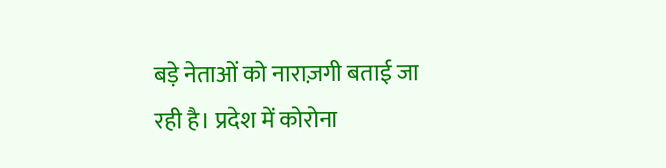बड़े नेताओं को नाराज़गी बताई जा रही है। प्रदेश में कोरोना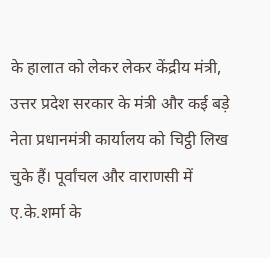के हालात को लेकर लेकर केंद्रीय मंत्री, उत्तर प्रदेश सरकार के मंत्री और कई बड़े नेता प्रधानमंत्री कार्यालय को चिट्ठी लिख चुके हैं। पूर्वांचल और वाराणसी में ए.के.शर्मा के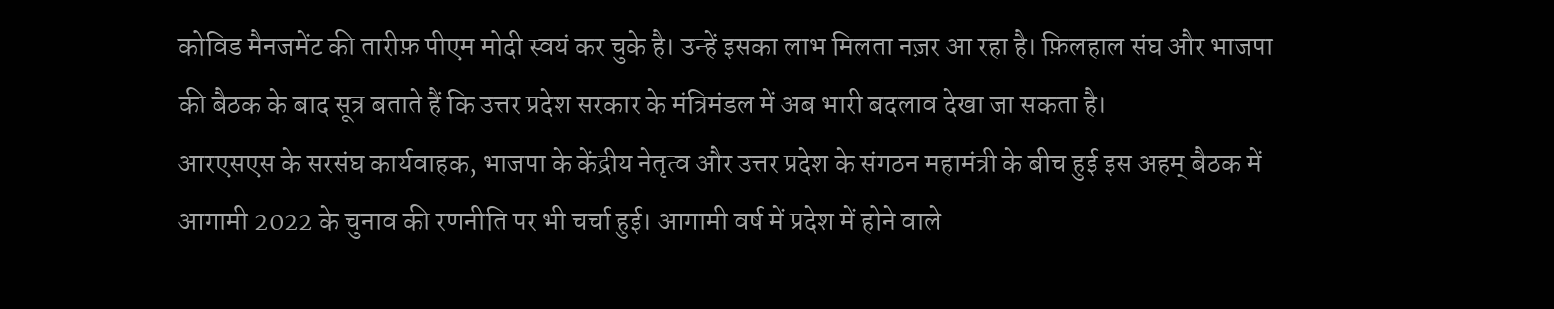कोविड मैनजमेंट की तारीफ़ पीएम मोदी स्वयं कर चुके है। उन्हें इसका लाभ मिलता नज़र आ रहा है। फ़िलहाल संघ और भाजपा की बैठक के बाद सूत्र बताते हैं कि उत्तर प्रदेश सरकार के मंत्रिमंडल में अब भारी बदलाव देखा जा सकता है।
आरएसएस के सरसंघ कार्यवाहक, भाजपा के केंद्रीय नेतृत्व और उत्तर प्रदेश के संगठन महामंत्री के बीच हुई इस अहम् बैठक में आगामी 2022 के चुनाव की रणनीति पर भी चर्चा हुई। आगामी वर्ष में प्रदेश में होने वाले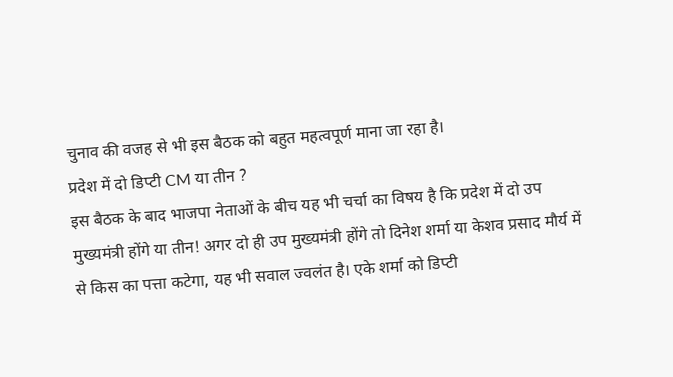चुनाव की वजह से भी इस बैठक को बहुत महत्वपूर्ण माना जा रहा है।
प्रदेश में दो डिप्टी CM या तीन ?
इस बैठक के बाद भाजपा नेताओं के बीच यह भी चर्चा का विषय है कि प्रदेश में दो उप मुख्यमंत्री होंगे या तीन! अगर दो ही उप मुख्यमंत्री होंगे तो दिनेश शर्मा या केशव प्रसाद मौर्य में से किस का पत्ता कटेगा, यह भी सवाल ज्वलंत है। एके शर्मा को डिप्टी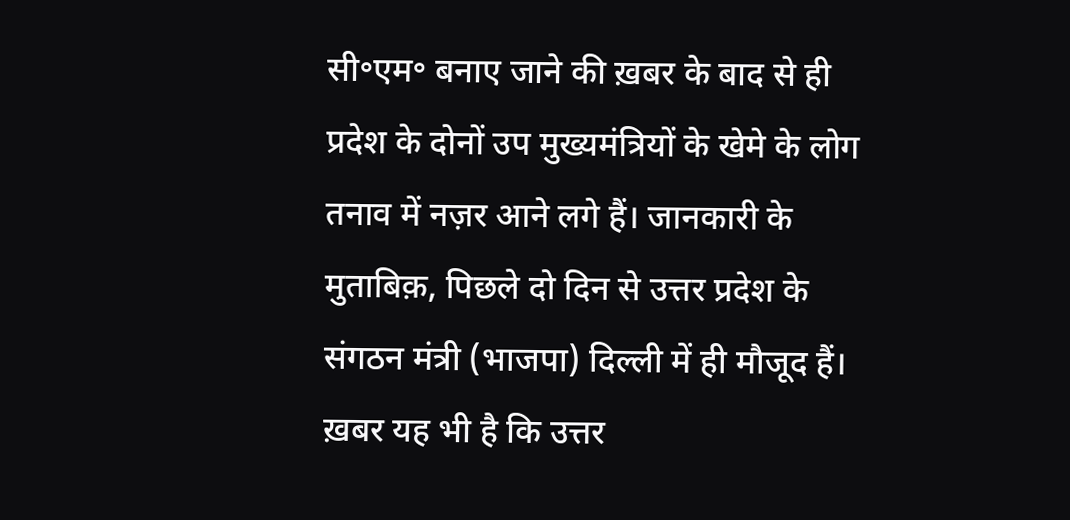सी॰एम॰ बनाए जाने की ख़बर के बाद से ही प्रदेश के दोनों उप मुख्यमंत्रियों के खेमे के लोग तनाव में नज़र आने लगे हैं। जानकारी के मुताबिक़, पिछले दो दिन से उत्तर प्रदेश के संगठन मंत्री (भाजपा) दिल्ली में ही मौजूद हैं। ख़बर यह भी है कि उत्तर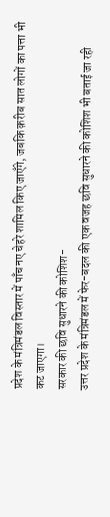प्रदेश के मंत्रिमंडल विस्तार में पाँच नए चेहरे शामिल किए जाएँगे, जबकि क़रीब सात लोगों का पत्ता भी कट जाएगा।
सरकार की छवि सुधारने की कोशिश-
उत्तर प्रदेश के मंत्रिमंडल में फेर-बदल की एक वजह छवि सुधारने की कोशिश भी बताई जा रही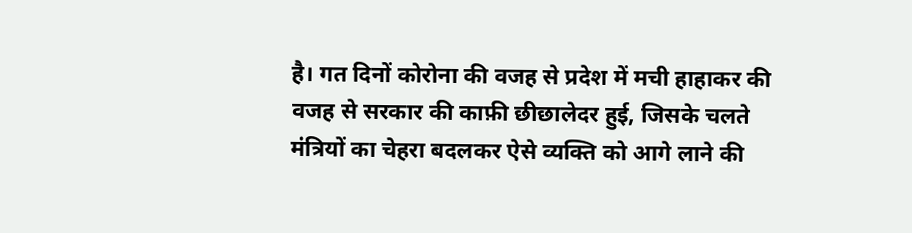है। गत दिनों कोरोना की वजह से प्रदेश में मची हाहाकर की वजह से सरकार की काफ़ी छीछालेदर हुई, जिसके चलते मंत्रियों का चेहरा बदलकर ऐसे व्यक्ति को आगे लाने की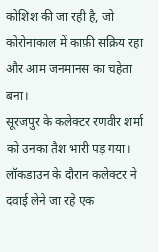कोशिश की जा रही है, जो कोरोनाकाल में काफ़ी सक्रिय रहा और आम जनमानस का चहेता बना।
सूरजपुर के कलेक्टर रणवीर शर्मा को उनका तैश भारी पड़ गया। लॉकडाउन के दौरान कलेक्टर ने दवाई लेने जा रहे एक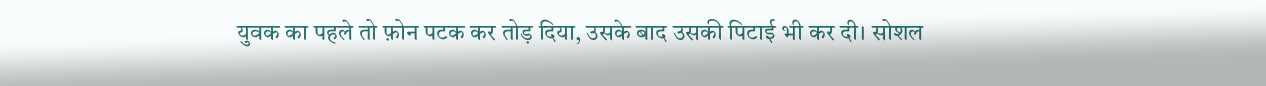युवक का पहले तो फ़ोन पटक कर तोड़ दिया, उसके बाद उसकी पिटाई भी कर दी। सोशल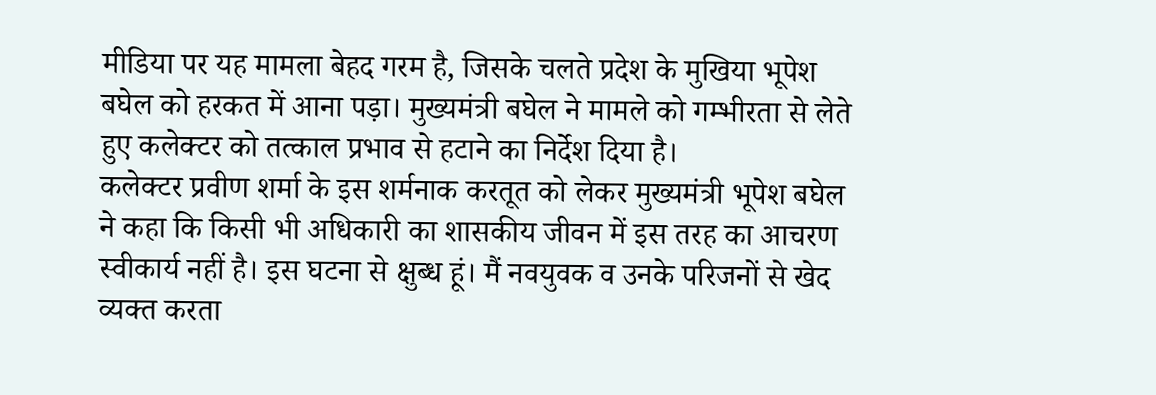मीडिया पर यह मामला बेहद गरम है, जिसके चलते प्रदेश के मुखिया भूपेश बघेल को हरकत में आना पड़ा। मुख्यमंत्री बघेल ने मामले को गम्भीरता से लेते हुए कलेक्टर को तत्काल प्रभाव से हटाने का निर्देश दिया है।
कलेक्टर प्रवीण शर्मा के इस शर्मनाक करतूत को लेकर मुख्यमंत्री भूपेश बघेल ने कहा कि किसी भी अधिकारी का शासकीय जीवन में इस तरह का आचरण स्वीकार्य नहीं है। इस घटना से क्षुब्ध हूं। मैं नवयुवक व उनके परिजनों से खेद व्यक्त करता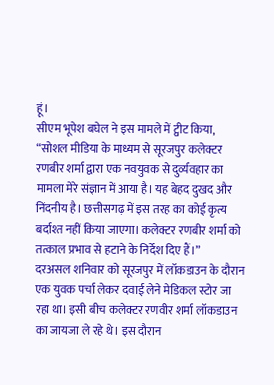हूं।
सीएम भूपेश बघेल ने इस मामले में ट्वीट किया, “सोशल मीडिया के माध्यम से सूरजपुर कलेक्टर रणबीर शर्मा द्वारा एक नवयुवक से दुर्व्यवहार का मामला मेरे संज्ञान में आया है। यह बेहद दुखद और निंदनीय है। छत्तीसगढ़ में इस तरह का कोई कृत्य बर्दाश्त नहीं किया जाएगा। कलेक्टर रणबीर शर्मा को तत्काल प्रभाव से हटाने के निर्देश दिए हैं।”
दरअसल शनिवार को सूरजपुर में लॉकडाउन के दौरान एक युवक पर्चा लेकर दवाई लेने मेडिकल स्टोर जा रहा था। इसी बीच कलेक्टर रणवीर शर्मा लॉकडाउन का जायजा ले रहे थे। इस दौरान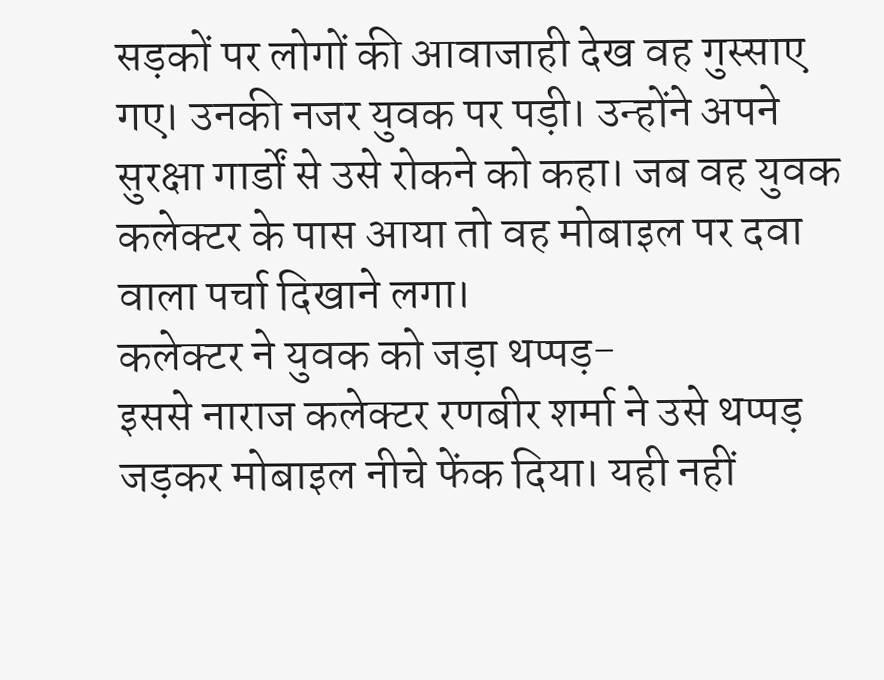सड़कों पर लोगों की आवाजाही देख वह गुस्साए गए। उनकी नजर युवक पर पड़ी। उन्होंने अपने सुरक्षा गार्डों से उसे रोकने को कहा। जब वह युवक कलेक्टर के पास आया तो वह मोबाइल पर दवा वाला पर्चा दिखाने लगा।
कलेक्टर ने युवक को जड़ा थप्पड़-
इससे नाराज कलेक्टर रणबीर शर्मा ने उसे थप्पड़ जड़कर मोबाइल नीचे फेंक दिया। यही नहीं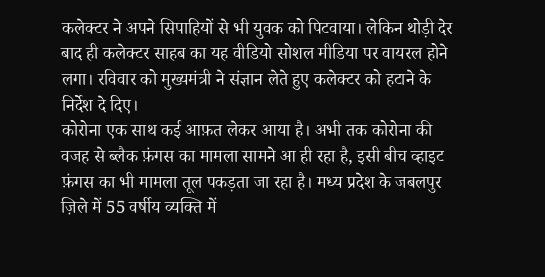कलेक्टर ने अपने सिपाहियों से भी युवक को पिटवाया। लेकिन थोड़ी देर बाद ही कलेक्टर साहब का यह वीडियो सोशल मीडिया पर वायरल होने लगा। रविवार को मुख्यमंत्री ने संज्ञान लेते हुए कलेक्टर को हटाने के निर्देश दे दिए।
कोरोना एक साथ कई आफ़त लेकर आया है। अभी तक कोरोना की वजह से ब्लैक फ़ंगस का मामला सामने आ ही रहा है, इसी बीच व्हाइट फ़ंगस का भी मामला तूल पकड़ता जा रहा है। मध्य प्रदेश के जबलपुर ज़िले में 55 वर्षीय व्यक्ति में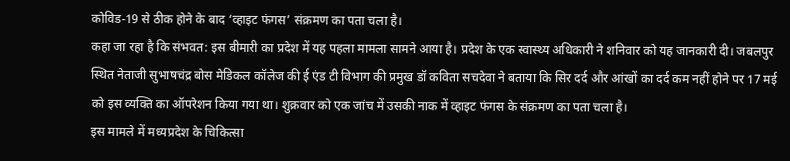कोविड-19 से ठीक होने के बाद ‘व्हाइट फंगस’ संक्रमण का पता चला है।
कहा जा रहा है कि संभवत: इस बीमारी का प्रदेश में यह पहला मामला सामने आया है। प्रदेश के एक स्वास्थ्य अधिकारी ने शनिवार को यह जानकारी दी। जबलपुर स्थित नेताजी सुभाषचंद्र बोस मेडिकल कॉलेज की ई एंड टी विभाग की प्रमुख डॉ कविता सचदेवा ने बताया कि सिर दर्द और आंखों का दर्द कम नहीं होने पर 17 मई को इस व्यक्ति का ऑपरेशन किया गया था। शुक्रवार को एक जांच में उसकी नाक में व्हाइट फंगस के संक्रमण का पता चला है।
इस मामले में मध्यप्रदेश के चिकित्सा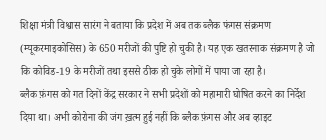शिक्षा मंत्री विश्वास सारंग ने बताया कि प्रदेश में अब तक ब्लैक फंगस संक्रमण (म्यूकरमाइकोसिस) के 650 मरीजों की पुष्टि हो चुकी है। यह एक खतरनाक संक्रमण है जो कि कोविड-19 के मरीजों तथा इससे ठीक हो चुके लोगों में पाया जा रहा है।
ब्लैक फ़ंगस को गत दिनों केंद्र सरकार ने सभी प्रदेशों को महामारी घोषित करने का निर्देश दिया था। अभी कोरोना की जंग ख़त्म हुई नहीं कि ब्लैक फ़ंगस और अब व्हाइट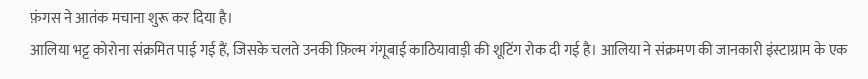फ़ंगस ने आतंक मचाना शुरू कर दिया है।
आलिया भट्ट कोरोना संक्रमित पाई गई हैं, जिसके चलते उनकी फ़िल्म गंगूबाई काठियावाड़ी की शूटिंग रोक दी गई है। आलिया ने संक्रमण की जानकारी इंस्टाग्राम के एक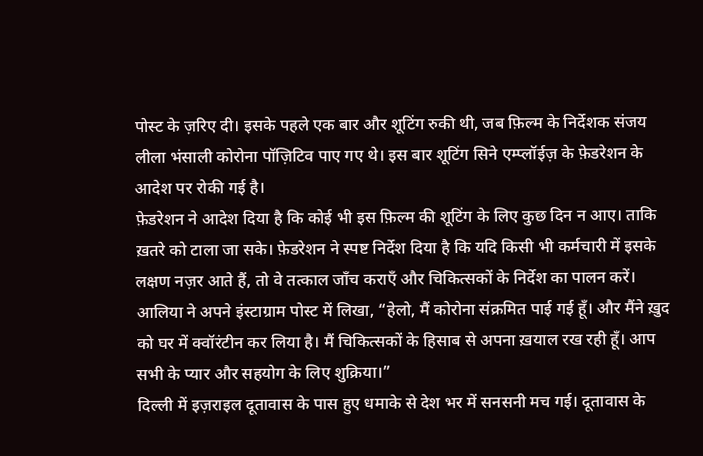पोस्ट के ज़रिए दी। इसके पहले एक बार और शूटिंग रुकी थी, जब फ़िल्म के निर्देशक संजय लीला भंसाली कोरोना पॉज़िटिव पाए गए थे। इस बार शूटिंग सिने एम्प्लॉईज़ के फ़ेडरेशन के आदेश पर रोकी गई है।
फ़ेडरेशन ने आदेश दिया है कि कोई भी इस फ़िल्म की शूटिंग के लिए कुछ दिन न आए। ताकि ख़तरे को टाला जा सके। फ़ेडरेशन ने स्पष्ट निर्देश दिया है कि यदि किसी भी कर्मचारी में इसके लक्षण नज़र आते हैं, तो वे तत्काल जाँच कराएँ और चिकित्सकों के निर्देश का पालन करें।
आलिया ने अपने इंस्टाग्राम पोस्ट में लिखा, “हेलो, मैं कोरोना संक्रमित पाई गई हूँ। और मैंने ख़ुद को घर में क्वॉरंटीन कर लिया है। मैं चिकित्सकों के हिसाब से अपना ख़याल रख रही हूँ। आप सभी के प्यार और सहयोग के लिए शुक्रिया।”
दिल्ली में इज़राइल दूतावास के पास हुए धमाके से देश भर में सनसनी मच गई। दूतावास के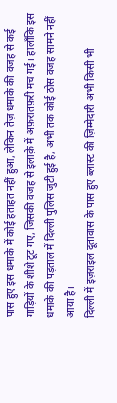पास हुए इस धमाके में कोई हताहत नहीं हुआ, लेकिन तेज़ धमाके की वजह से कई गाड़ियों के शीशे टूट गए, जिसकी वजह से इलाक़े में अफ़रातफ़री मच गई। हालाँकि इस धमाके की पड़ताल में दिल्ली पुलिस जुटी हुई है, अभी तक कोई ठोस वजह सामने नहीं आया है।
दिल्ली में इज़राइल दूतावास के पास हुए ब्लास्ट की ज़िम्मेदारी अभी किसी भी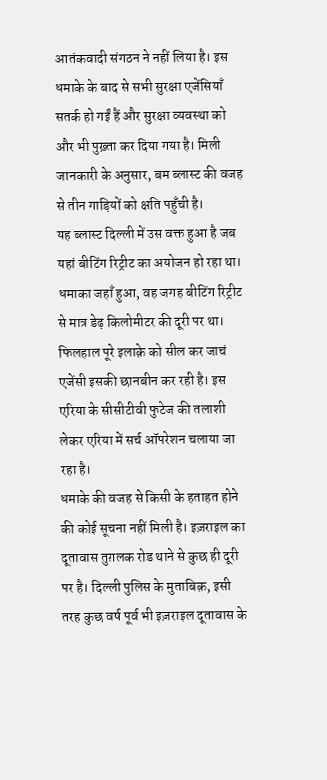आतंकवादी संगठन ने नहीं लिया है। इस धमाके के बाद से सभी सुरक्षा एजेंसियाँ सतर्क हो गईं हैं और सुरक्षा व्यवस्था को और भी पुख़्ता कर दिया गया है। मिली जानकारी के अनुसार, बम ब्लास्ट की वजह से तीन गाड़ियों को क्षति पहुँची है।
यह ब्लास्ट दिल्ली में उस वक्त हुआ है जब यहां बीटिंग रिट्रीट का अयोजन हो रहा था। धमाका जहाँ हुआ, वह जगह बीटिंग रिट्रीट से मात्र डेढ़ किलोमीटर की दूरी पर था। फिलहाल पूरे इलाक़े को सील कर जाचं एजेंसी इसकी छानबीन कर रही है। इस एरिया के सीसीटीवी फुटेज की तलाशी लेकर एरिया में सर्च ऑपरेशन चलाया जा रहा है।
धमाके की वजह से किसी के हताहत होने की कोई सूचना नहीं मिली है। इज़राइल का दूतावास तुग़लक रोड थाने से कुछ ही दूरी पर है। दिल्ली पुलिस के मुताबिक़, इसी तरह कुछ वर्ष पूर्व भी इज़राइल दूतावास के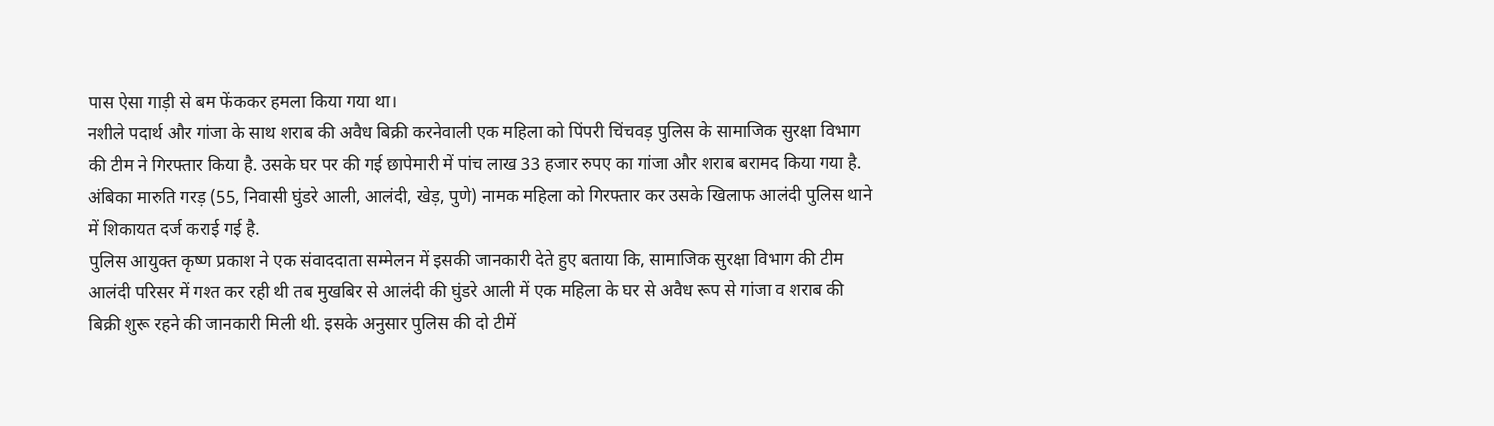पास ऐसा गाड़ी से बम फेंककर हमला किया गया था।
नशीले पदार्थ और गांजा के साथ शराब की अवैध बिक्री करनेवाली एक महिला को पिंपरी चिंचवड़ पुलिस के सामाजिक सुरक्षा विभाग की टीम ने गिरफ्तार किया है. उसके घर पर की गई छापेमारी में पांच लाख 33 हजार रुपए का गांजा और शराब बरामद किया गया है. अंबिका मारुति गरड़ (55, निवासी घुंडरे आली, आलंदी, खेड़, पुणे) नामक महिला को गिरफ्तार कर उसके खिलाफ आलंदी पुलिस थाने में शिकायत दर्ज कराई गई है.
पुलिस आयुक्त कृष्ण प्रकाश ने एक संवाददाता सम्मेलन में इसकी जानकारी देते हुए बताया कि, सामाजिक सुरक्षा विभाग की टीम आलंदी परिसर में गश्त कर रही थी तब मुखबिर से आलंदी की घुंडरे आली में एक महिला के घर से अवैध रूप से गांजा व शराब की बिक्री शुरू रहने की जानकारी मिली थी. इसके अनुसार पुलिस की दो टीमें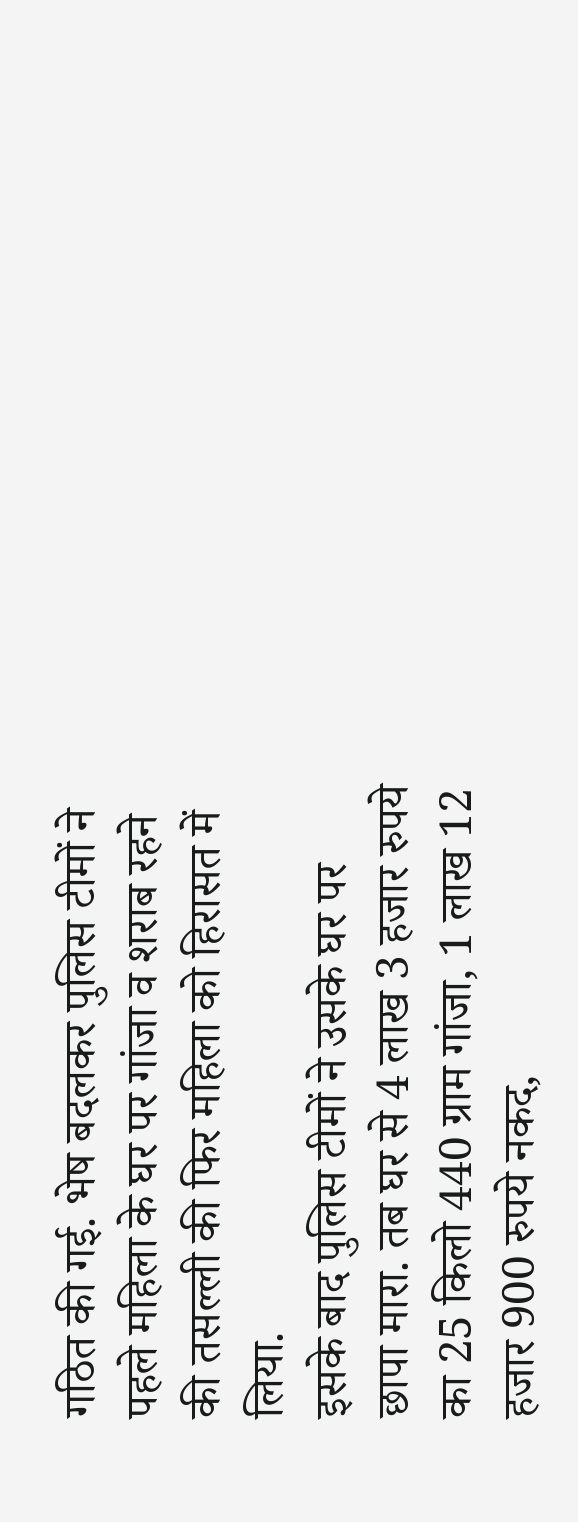गठित की गई. भेष बदलकर पुलिस टीमों ने पहले महिला के घर पर गांजा व शराब रहने की तसल्ली की फिर महिला को हिरासत में लिया.
इसके बाद पुलिस टीमों ने उसके घर पर छापा मारा. तब घर से 4 लाख 3 हजार रुपये का 25 किलो 440 ग्राम गांजा, 1 लाख 12 हजार 900 रुपये नकद,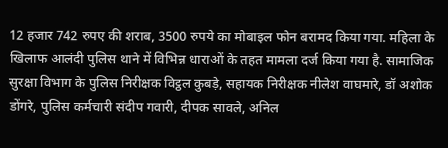12 हजार 742 रुपए की शराब, 3500 रुपये का मोबाइल फोन बरामद किया गया. महिला के खिलाफ आलंदी पुलिस थाने में विभिन्न धाराओं के तहत मामला दर्ज किया गया है. सामाजिक सुरक्षा विभाग के पुलिस निरीक्षक विट्ठल कुबड़े, सहायक निरीक्षक नीलेश वाघमारे, डॉ अशोक डोंगरे, पुलिस कर्मचारी संदीप गवारी, दीपक सावले, अनिल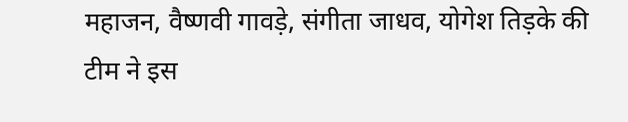महाजन, वैष्णवी गावड़े, संगीता जाधव, योगेश तिड़के की टीम ने इस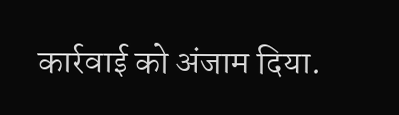कार्रवाई को अंजाम दिया.